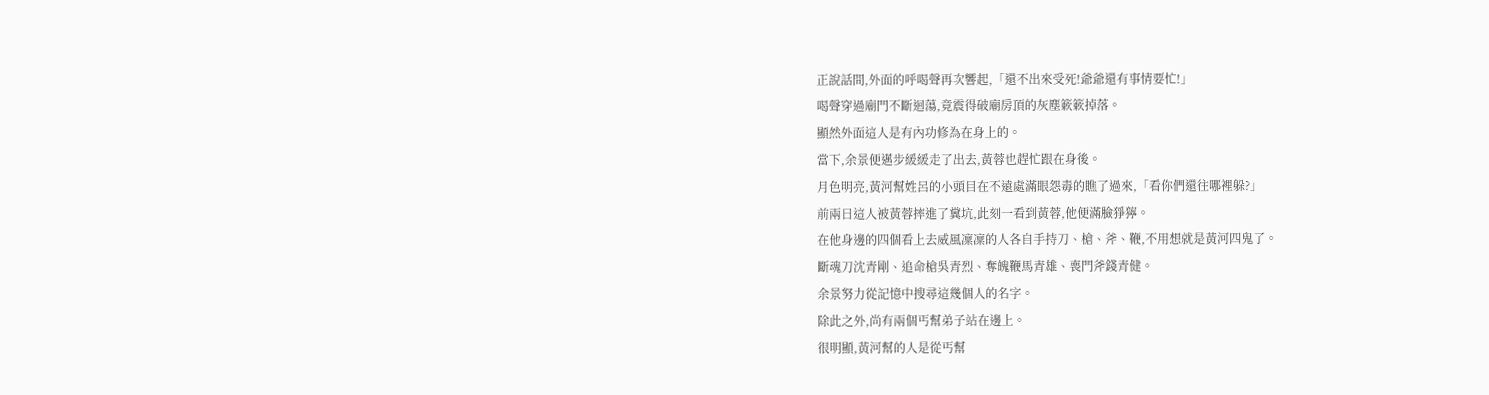正說話間,外面的呼喝聲再次響起,「還不出來受死!爺爺還有事情要忙!」
喝聲穿過廟門不斷迴蕩,竟震得破廟房頂的灰塵簌簌掉落。
顯然外面這人是有內功修為在身上的。
當下,余景便邁步緩緩走了出去,黃蓉也趕忙跟在身後。
月色明亮,黃河幫姓呂的小頭目在不遠處滿眼怨毒的瞧了過來,「看你們還往哪裡躲?」
前兩日這人被黃蓉摔進了糞坑,此刻一看到黃蓉,他便滿臉猙獰。
在他身邊的四個看上去威風凜凜的人各自手持刀、槍、斧、鞭,不用想就是黃河四鬼了。
斷魂刀沈青剛、追命槍吳青烈、奪魄鞭馬青雄、喪門斧錢青健。
余景努力從記憶中搜尋這幾個人的名字。
除此之外,尚有兩個丐幫弟子站在邊上。
很明顯,黃河幫的人是從丐幫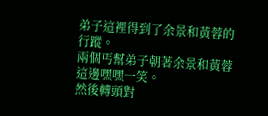弟子這裡得到了余景和黃蓉的行蹤。
兩個丐幫弟子朝著余景和黃蓉這邊嘿嘿一笑。
然後轉頭對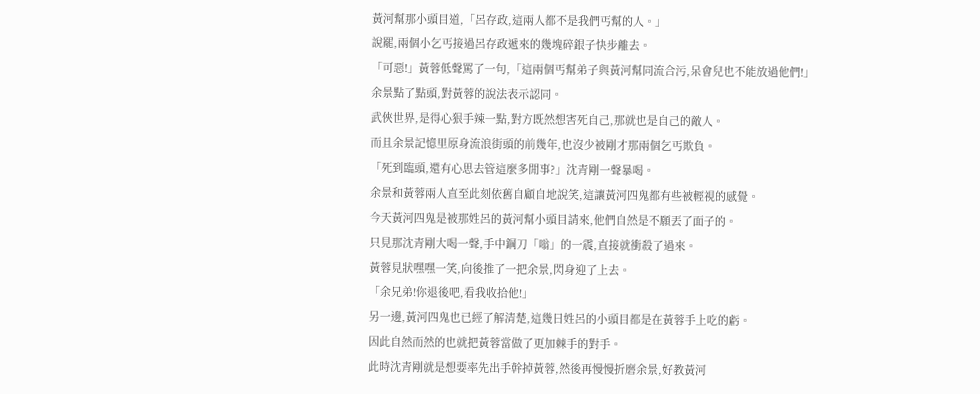黃河幫那小頭目道,「呂存政,這兩人都不是我們丐幫的人。」
說罷,兩個小乞丐接過呂存政遞來的幾塊碎銀子快步離去。
「可惡!」黃蓉低聲罵了一句,「這兩個丐幫弟子與黃河幫同流合污,呆會兒也不能放過他們!」
余景點了點頭,對黃蓉的說法表示認同。
武俠世界,是得心狠手辣一點,對方既然想害死自己,那就也是自己的敵人。
而且余景記憶里原身流浪街頭的前幾年,也沒少被剛才那兩個乞丐欺負。
「死到臨頭,還有心思去管這麼多閒事?」沈青剛一聲暴喝。
余景和黃蓉兩人直至此刻依舊自顧自地說笑,這讓黃河四鬼都有些被輕視的感覺。
今天黃河四鬼是被那姓呂的黃河幫小頭目請來,他們自然是不願丟了面子的。
只見那沈青剛大喝一聲,手中鋼刀「嗡」的一震,直接就衝殺了過來。
黃蓉見狀嘿嘿一笑,向後推了一把余景,閃身迎了上去。
「余兄弟!你退後吧,看我收拾他!」
另一邊,黃河四鬼也已經了解清楚,這幾日姓呂的小頭目都是在黃蓉手上吃的虧。
因此自然而然的也就把黃蓉當做了更加棘手的對手。
此時沈青剛就是想要率先出手幹掉黃蓉,然後再慢慢折磨余景,好教黃河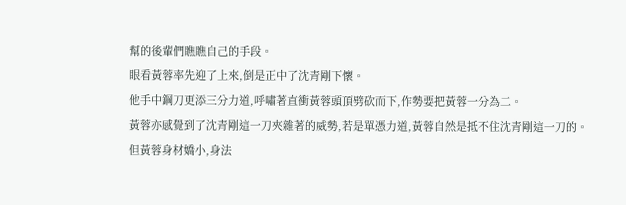幫的後輩們瞧瞧自己的手段。
眼看黃蓉率先迎了上來,倒是正中了沈青剛下懷。
他手中鋼刀更添三分力道,呼嘯著直衝黃蓉頭頂劈砍而下,作勢要把黃蓉一分為二。
黃蓉亦感覺到了沈青剛這一刀夾雜著的威勢,若是單憑力道,黃蓉自然是抵不住沈青剛這一刀的。
但黃蓉身材嬌小,身法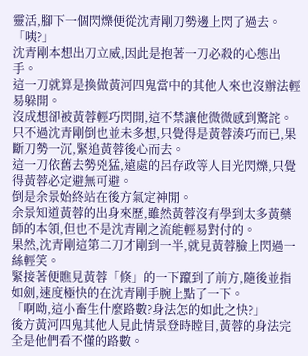靈活,腳下一個閃爍便從沈青剛刀勢邊上閃了過去。
「咦?」
沈青剛本想出刀立威,因此是抱著一刀必殺的心態出手。
這一刀就算是換做黃河四鬼當中的其他人來也沒辦法輕易躲開。
沒成想卻被黃蓉輕巧閃開,這不禁讓他微微感到驚詫。
只不過沈青剛倒也並未多想,只覺得是黃蓉湊巧而已,果斷刀勢一沉,緊追黃蓉後心而去。
這一刀依舊去勢兇猛,遠處的呂存政等人目光閃爍,只覺得黃蓉必定避無可避。
倒是余景始終站在後方氣定神閒。
余景知道黃蓉的出身來歷,雖然黃蓉沒有學到太多黃藥師的本領,但也不是沈青剛之流能輕易對付的。
果然,沈青剛這第二刀才剛到一半,就見黃蓉臉上閃過一絲輕笑。
緊接著便瞧見黃蓉「倏」的一下躥到了前方,隨後並指如劍,速度極快的在沈青剛手腕上點了一下。
「啊呦,這小畜生什麼路數?身法怎的如此之快?」
後方黃河四鬼其他人見此情景登時瞠目,黃蓉的身法完全是他們看不懂的路數。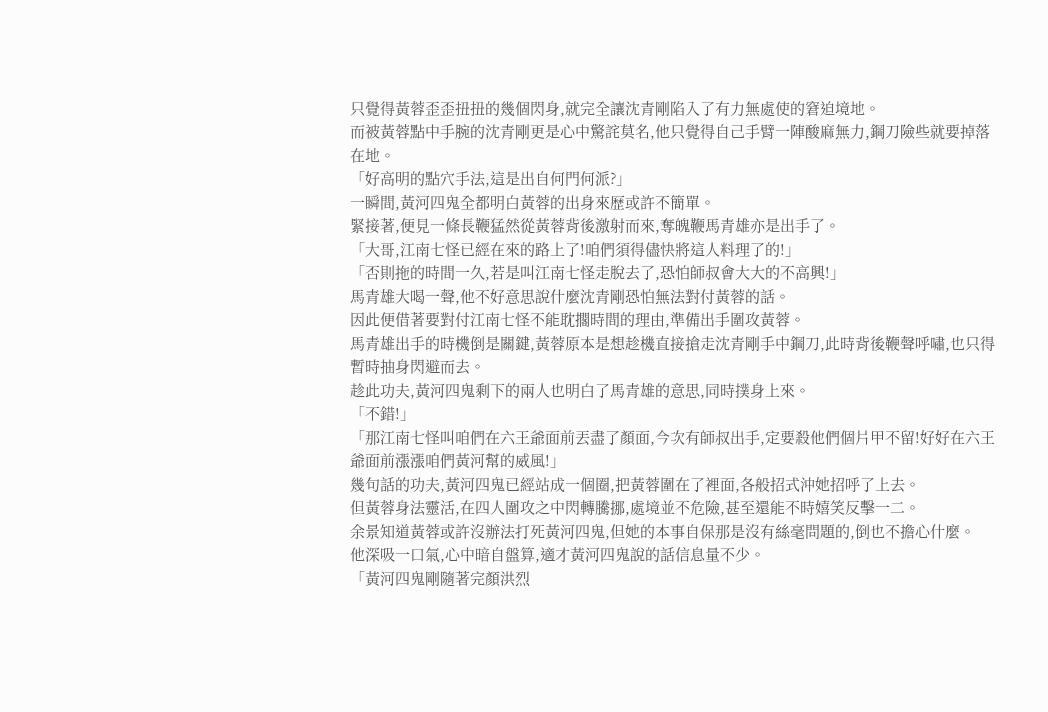只覺得黃蓉歪歪扭扭的幾個閃身,就完全讓沈青剛陷入了有力無處使的窘迫境地。
而被黃蓉點中手腕的沈青剛更是心中驚詫莫名,他只覺得自己手臂一陣酸麻無力,鋼刀險些就要掉落在地。
「好高明的點穴手法,這是出自何門何派?」
一瞬間,黃河四鬼全都明白黃蓉的出身來歷或許不簡單。
緊接著,便見一條長鞭猛然從黃蓉背後激射而來,奪魄鞭馬青雄亦是出手了。
「大哥,江南七怪已經在來的路上了!咱們須得儘快將這人料理了的!」
「否則拖的時間一久,若是叫江南七怪走脫去了,恐怕師叔會大大的不高興!」
馬青雄大喝一聲,他不好意思說什麼沈青剛恐怕無法對付黃蓉的話。
因此便借著要對付江南七怪不能耽擱時間的理由,準備出手圍攻黃蓉。
馬青雄出手的時機倒是關鍵,黃蓉原本是想趁機直接搶走沈青剛手中鋼刀,此時背後鞭聲呼嘯,也只得暫時抽身閃避而去。
趁此功夫,黃河四鬼剩下的兩人也明白了馬青雄的意思,同時撲身上來。
「不錯!」
「那江南七怪叫咱們在六王爺面前丟盡了顏面,今次有師叔出手,定要殺他們個片甲不留!好好在六王爺面前漲漲咱們黃河幫的威風!」
幾句話的功夫,黃河四鬼已經站成一個圈,把黃蓉圍在了裡面,各般招式沖她招呼了上去。
但黃蓉身法靈活,在四人圍攻之中閃轉騰挪,處境並不危險,甚至還能不時嬉笑反擊一二。
余景知道黃蓉或許沒辦法打死黃河四鬼,但她的本事自保那是沒有絲毫問題的,倒也不擔心什麼。
他深吸一口氣,心中暗自盤算,適才黃河四鬼說的話信息量不少。
「黃河四鬼剛隨著完顏洪烈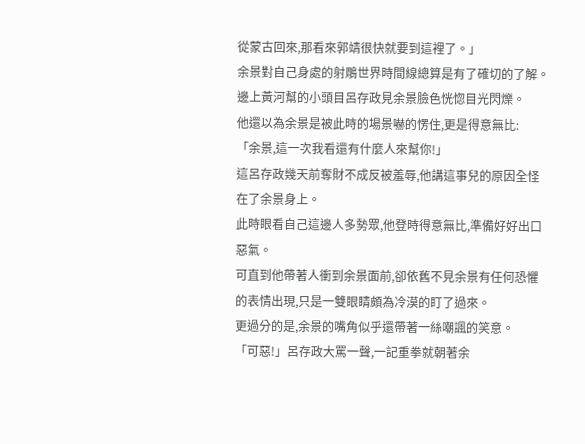從蒙古回來,那看來郭靖很快就要到這裡了。」
余景對自己身處的射鵰世界時間線總算是有了確切的了解。
邊上黃河幫的小頭目呂存政見余景臉色恍惚目光閃爍。
他還以為余景是被此時的場景嚇的愣住,更是得意無比:
「余景,這一次我看還有什麼人來幫你!」
這呂存政幾天前奪財不成反被羞辱,他講這事兒的原因全怪在了余景身上。
此時眼看自己這邊人多勢眾,他登時得意無比,準備好好出口惡氣。
可直到他帶著人衝到余景面前,卻依舊不見余景有任何恐懼的表情出現,只是一雙眼睛頗為冷漠的盯了過來。
更過分的是,余景的嘴角似乎還帶著一絲嘲諷的笑意。
「可惡!」呂存政大罵一聲,一記重拳就朝著余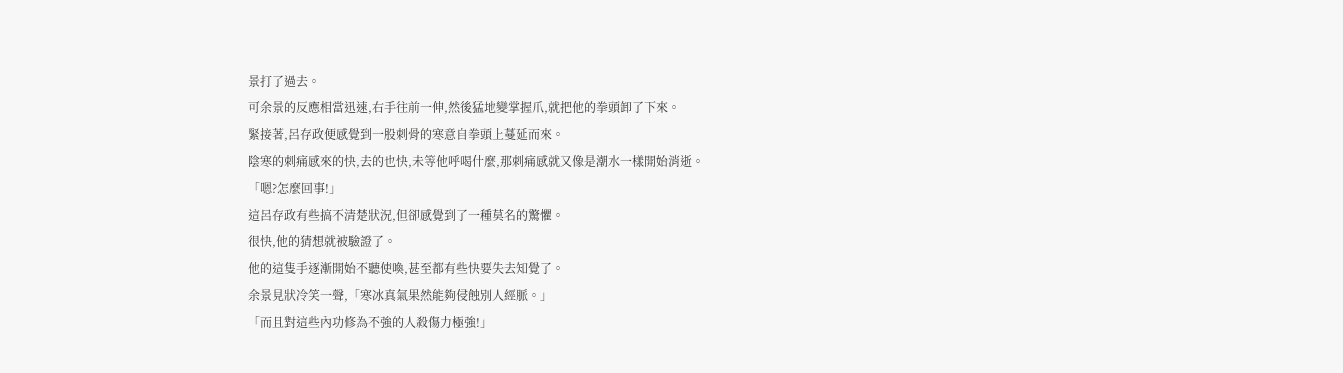景打了過去。
可余景的反應相當迅速,右手往前一伸,然後猛地變掌握爪,就把他的拳頭卸了下來。
緊接著,呂存政便感覺到一股刺骨的寒意自拳頭上蔓延而來。
陰寒的刺痛感來的快,去的也快,未等他呼喝什麼,那刺痛感就又像是潮水一樣開始消逝。
「嗯?怎麼回事!」
這呂存政有些搞不清楚狀況,但卻感覺到了一種莫名的驚懼。
很快,他的猜想就被驗證了。
他的這隻手逐漸開始不聽使喚,甚至都有些快要失去知覺了。
余景見狀冷笑一聲,「寒冰真氣果然能夠侵蝕別人經脈。」
「而且對這些內功修為不強的人殺傷力極強!」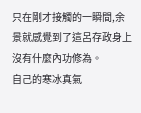只在剛才接觸的一瞬間,余景就感覺到了這呂存政身上沒有什麼內功修為。
自己的寒冰真氣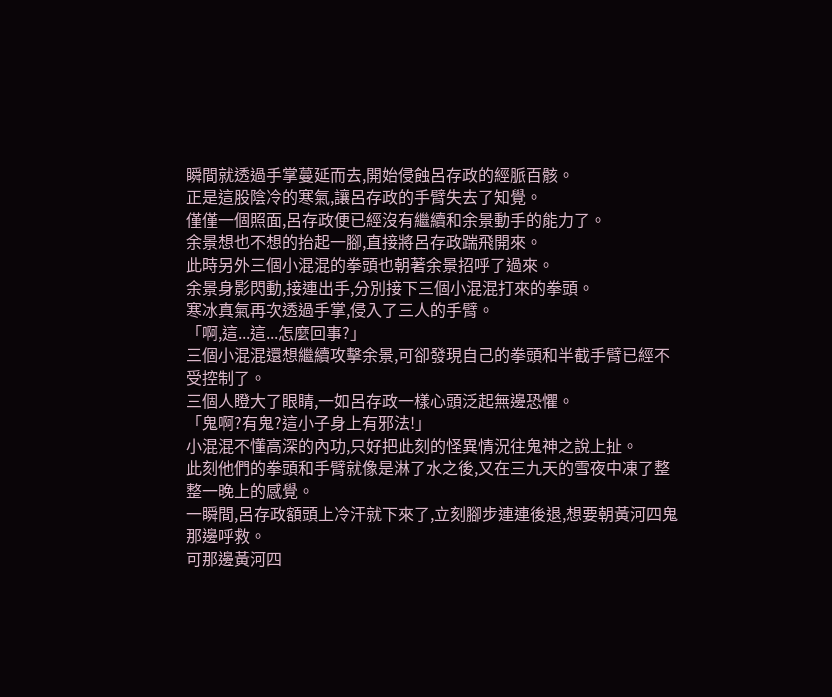瞬間就透過手掌蔓延而去,開始侵蝕呂存政的經脈百骸。
正是這股陰冷的寒氣,讓呂存政的手臂失去了知覺。
僅僅一個照面,呂存政便已經沒有繼續和余景動手的能力了。
余景想也不想的抬起一腳,直接將呂存政踹飛開來。
此時另外三個小混混的拳頭也朝著余景招呼了過來。
余景身影閃動,接連出手,分別接下三個小混混打來的拳頭。
寒冰真氣再次透過手掌,侵入了三人的手臂。
「啊,這...這...怎麼回事?」
三個小混混還想繼續攻擊余景,可卻發現自己的拳頭和半截手臂已經不受控制了。
三個人瞪大了眼睛,一如呂存政一樣心頭泛起無邊恐懼。
「鬼啊?有鬼?這小子身上有邪法!」
小混混不懂高深的內功,只好把此刻的怪異情況往鬼神之說上扯。
此刻他們的拳頭和手臂就像是淋了水之後,又在三九天的雪夜中凍了整整一晚上的感覺。
一瞬間,呂存政額頭上冷汗就下來了,立刻腳步連連後退,想要朝黃河四鬼那邊呼救。
可那邊黃河四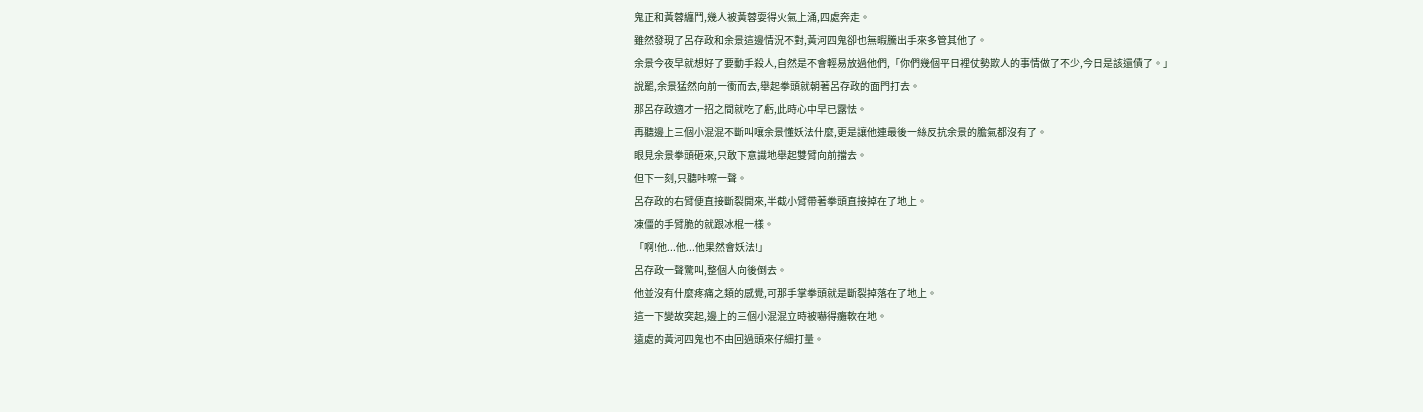鬼正和黃蓉纏鬥,幾人被黃蓉耍得火氣上涌,四處奔走。
雖然發現了呂存政和余景這邊情況不對,黃河四鬼卻也無暇騰出手來多管其他了。
余景今夜早就想好了要動手殺人,自然是不會輕易放過他們,「你們幾個平日裡仗勢欺人的事情做了不少,今日是該還債了。」
說罷,余景猛然向前一衝而去,舉起拳頭就朝著呂存政的面門打去。
那呂存政適才一招之間就吃了虧,此時心中早已露怯。
再聽邊上三個小混混不斷叫嚷余景懂妖法什麼,更是讓他連最後一絲反抗余景的膽氣都沒有了。
眼見余景拳頭砸來,只敢下意識地舉起雙臂向前擋去。
但下一刻,只聽咔嚓一聲。
呂存政的右臂便直接斷裂開來,半截小臂帶著拳頭直接掉在了地上。
凍僵的手臂脆的就跟冰棍一樣。
「啊!他...他...他果然會妖法!」
呂存政一聲驚叫,整個人向後倒去。
他並沒有什麼疼痛之類的感覺,可那手掌拳頭就是斷裂掉落在了地上。
這一下變故突起,邊上的三個小混混立時被嚇得癱軟在地。
遠處的黃河四鬼也不由回過頭來仔細打量。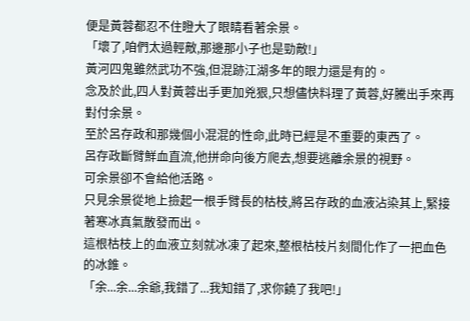便是黃蓉都忍不住瞪大了眼睛看著余景。
「壞了,咱們太過輕敵,那邊那小子也是勁敵!」
黃河四鬼雖然武功不強,但混跡江湖多年的眼力還是有的。
念及於此,四人對黃蓉出手更加兇狠,只想儘快料理了黃蓉,好騰出手來再對付余景。
至於呂存政和那幾個小混混的性命,此時已經是不重要的東西了。
呂存政斷臂鮮血直流,他拼命向後方爬去,想要逃離余景的視野。
可余景卻不會給他活路。
只見余景從地上撿起一根手臂長的枯枝,將呂存政的血液沾染其上,緊接著寒冰真氣散發而出。
這根枯枝上的血液立刻就冰凍了起來,整根枯枝片刻間化作了一把血色的冰錐。
「余...余...余爺,我錯了...我知錯了,求你饒了我吧!」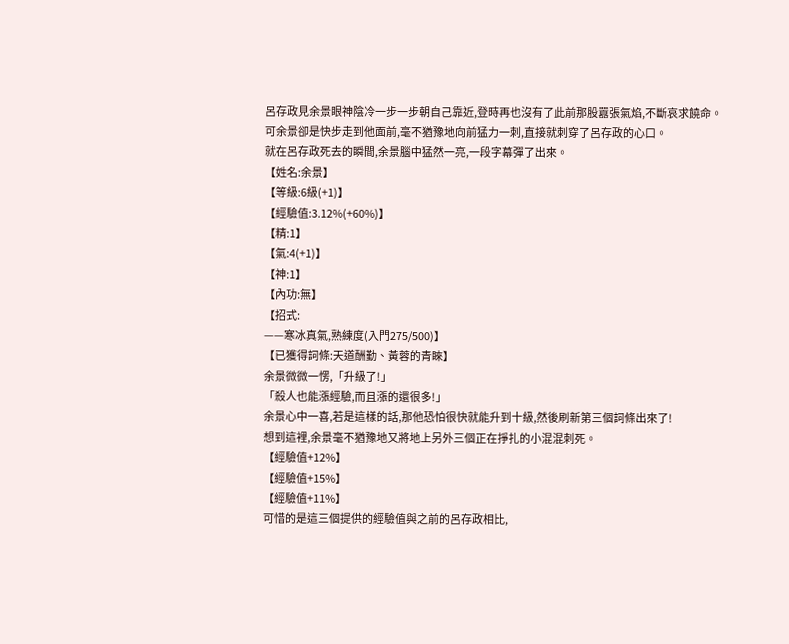呂存政見余景眼神陰冷一步一步朝自己靠近,登時再也沒有了此前那股囂張氣焰,不斷哀求饒命。
可余景卻是快步走到他面前,毫不猶豫地向前猛力一刺,直接就刺穿了呂存政的心口。
就在呂存政死去的瞬間,余景腦中猛然一亮,一段字幕彈了出來。
【姓名:余景】
【等級:6級(+1)】
【經驗值:3.12%(+60%)】
【精:1】
【氣:4(+1)】
【神:1】
【內功:無】
【招式:
——寒冰真氣,熟練度(入門275/500)】
【已獲得詞條:天道酬勤、黃蓉的青睞】
余景微微一愣,「升級了!」
「殺人也能漲經驗,而且漲的還很多!」
余景心中一喜,若是這樣的話,那他恐怕很快就能升到十級,然後刷新第三個詞條出來了!
想到這裡,余景毫不猶豫地又將地上另外三個正在掙扎的小混混刺死。
【經驗值+12%】
【經驗值+15%】
【經驗值+11%】
可惜的是這三個提供的經驗值與之前的呂存政相比,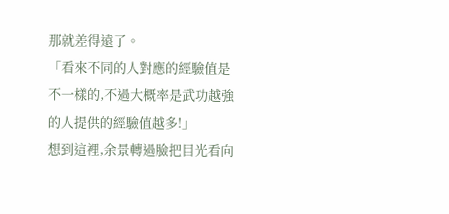那就差得遠了。
「看來不同的人對應的經驗值是不一樣的,不過大概率是武功越強的人提供的經驗值越多!」
想到這裡,余景轉過臉把目光看向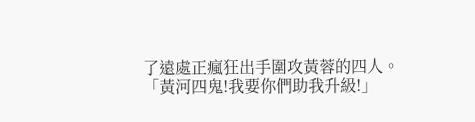了遠處正瘋狂出手圍攻黃蓉的四人。
「黃河四鬼!我要你們助我升級!」